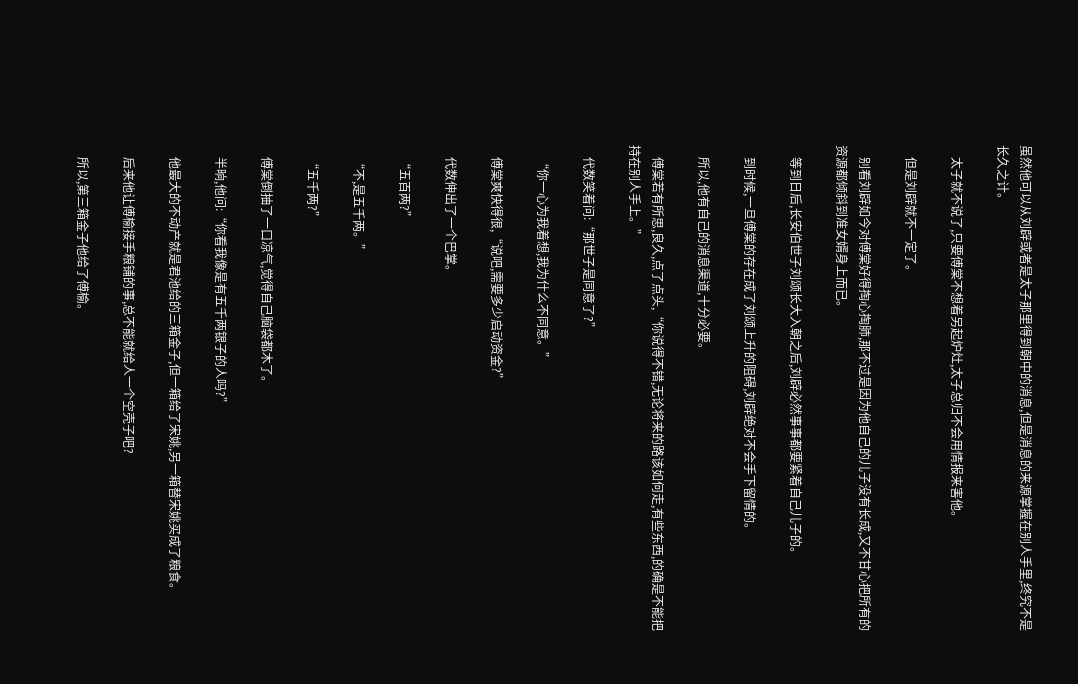虽然他可以从刘辟或者是太子那里得到朝中的消息,但是消息的来源掌握在别人手里,终究不是长久之计。

    太子就不说了,只要傅棠不想着另起炉灶,太子总归不会用情报来害他。

    但是刘辟就不一定了。

    别看刘辟如今对傅棠好得掏心掏肺,那不过是因为他自己的儿子没有长成,又不甘心把所有的资源都倾斜到准女婿身上而已。

    等到日后,长安伯世子刘颂长大入朝之后,刘辟必然事事都要紧着自己儿子的。

    到时候,一旦傅棠的存在成了刘颂上升的阻碍,刘辟绝对不会手下留情的。

    所以,他有自己的消息渠道,十分必要。

    傅棠若有所思,良久,点了点头,“你说得不错,无论将来的路该如何走,有些东西,的确是不能把持在别人手上。”

    代数笑着问:“那世子是同意了?”

    “你一心为我着想,我为什么不同意。”

    傅棠爽快得很,“说吧,需要多少启动资金?”

    代数伸出了一个巴掌。

    “五百两?”

    “不,是五千两。”

    “五千两?”

    傅棠倒抽了一口凉气,觉得自己脑袋都木了。

    半晌,他问:“你看我像是有五千两银子的人吗?”

    他最大的不动产就是君池给的三箱金子,但一箱给了宋姚,另一箱替宋姚买成了粮食。

    后来他让傅榆接手粮铺的事,总不能就给人一个空壳子吧?

    所以,第三箱金子他给了傅榆。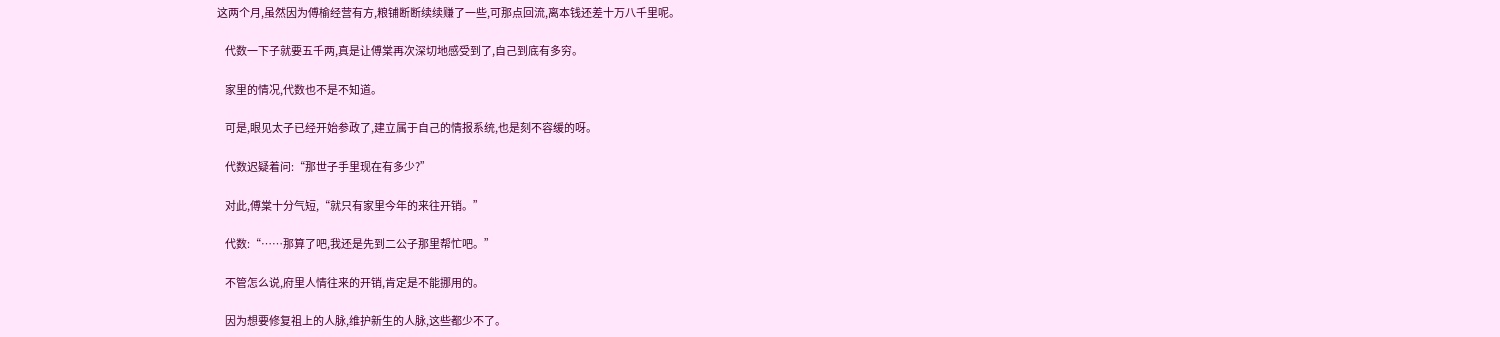这两个月,虽然因为傅榆经营有方,粮铺断断续续赚了一些,可那点回流,离本钱还差十万八千里呢。

    代数一下子就要五千两,真是让傅棠再次深切地感受到了,自己到底有多穷。

    家里的情况,代数也不是不知道。

    可是,眼见太子已经开始参政了,建立属于自己的情报系统,也是刻不容缓的呀。

    代数迟疑着问:“那世子手里现在有多少?”

    对此,傅棠十分气短,“就只有家里今年的来往开销。”

    代数:“……那算了吧,我还是先到二公子那里帮忙吧。”

    不管怎么说,府里人情往来的开销,肯定是不能挪用的。

    因为想要修复祖上的人脉,维护新生的人脉,这些都少不了。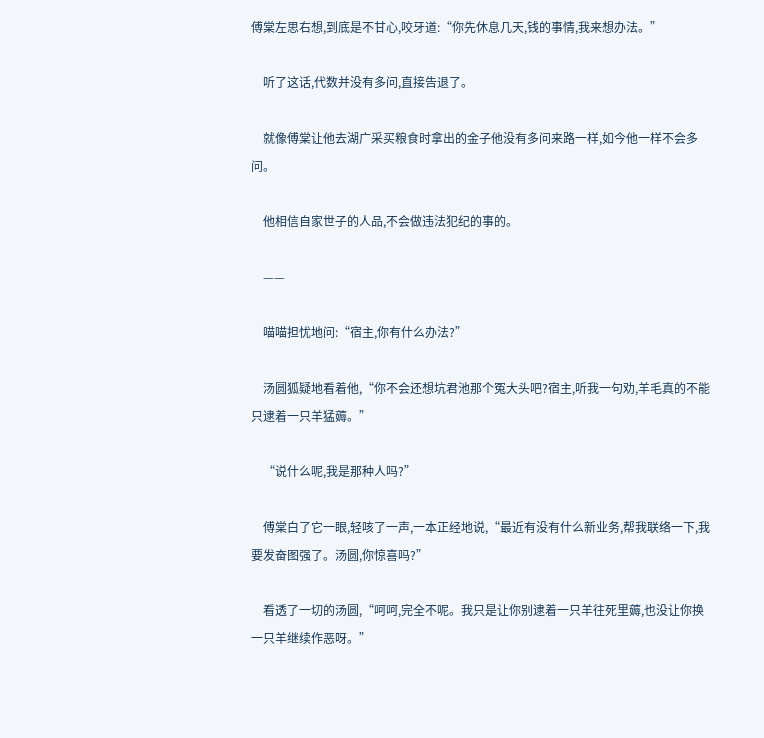傅棠左思右想,到底是不甘心,咬牙道:“你先休息几天,钱的事情,我来想办法。”

    听了这话,代数并没有多问,直接告退了。

    就像傅棠让他去湖广采买粮食时拿出的金子他没有多问来路一样,如今他一样不会多问。

    他相信自家世子的人品,不会做违法犯纪的事的。

    ——

    喵喵担忧地问:“宿主,你有什么办法?”

    汤圆狐疑地看着他,“你不会还想坑君池那个冤大头吧?宿主,听我一句劝,羊毛真的不能只逮着一只羊猛薅。”

    “说什么呢,我是那种人吗?”

    傅棠白了它一眼,轻咳了一声,一本正经地说,“最近有没有什么新业务,帮我联络一下,我要发奋图强了。汤圆,你惊喜吗?”

    看透了一切的汤圆,“呵呵,完全不呢。我只是让你别逮着一只羊往死里薅,也没让你换一只羊继续作恶呀。”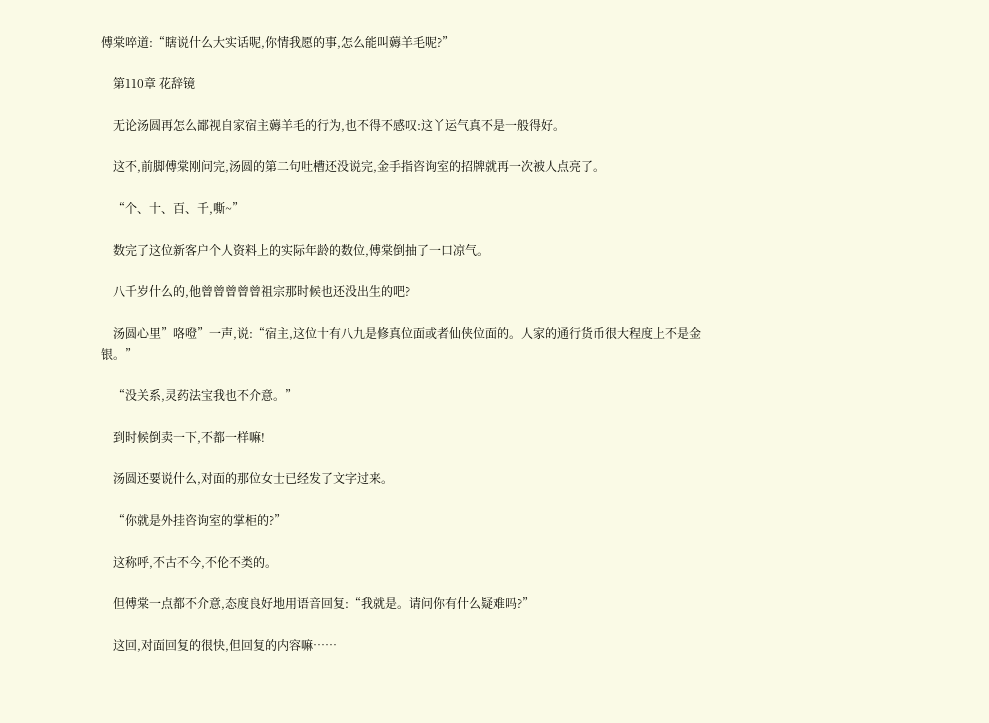傅棠啐道:“瞎说什么大实话呢,你情我愿的事,怎么能叫薅羊毛呢?”

    第110章 花辞镜

    无论汤圆再怎么鄙视自家宿主薅羊毛的行为,也不得不感叹:这丫运气真不是一般得好。

    这不,前脚傅棠刚问完,汤圆的第二句吐槽还没说完,金手指咨询室的招牌就再一次被人点亮了。

    “个、十、百、千,嘶~”

    数完了这位新客户个人资料上的实际年龄的数位,傅棠倒抽了一口凉气。

    八千岁什么的,他曾曾曾曾曾祖宗那时候也还没出生的吧?

    汤圆心里”咯噔”一声,说:“宿主,这位十有八九是修真位面或者仙侠位面的。人家的通行货币很大程度上不是金银。”

    “没关系,灵药法宝我也不介意。”

    到时候倒卖一下,不都一样嘛!

    汤圆还要说什么,对面的那位女士已经发了文字过来。

    “你就是外挂咨询室的掌柜的?”

    这称呼,不古不今,不伦不类的。

    但傅棠一点都不介意,态度良好地用语音回复:“我就是。请问你有什么疑难吗?”

    这回,对面回复的很快,但回复的内容嘛……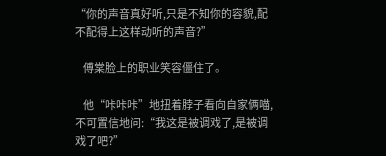“你的声音真好听,只是不知你的容貌,配不配得上这样动听的声音?”

    傅棠脸上的职业笑容僵住了。

    他“咔咔咔”地扭着脖子看向自家俩喵,不可置信地问:“我这是被调戏了,是被调戏了吧?”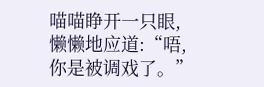喵喵睁开一只眼,懒懒地应道:“唔,你是被调戏了。”